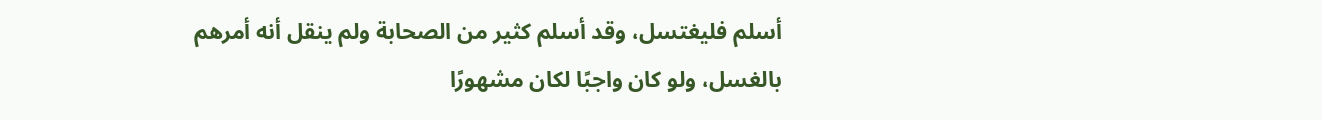أسلم فليغتسل، وقد أسلم كثير من الصحابة ولم ينقل أنه أمرهم بالغسل، ولو كان واجبًا لكان مشهورًا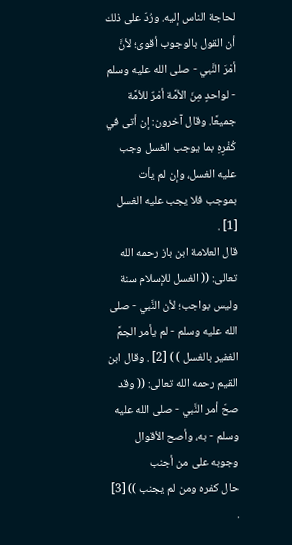لحاجة الناس إليه. ورُدّ على ذلك أن القول بالوجوب أقوى؛ لأنَّ أمْرَ النَّبي - صلى الله عليه وسلم - لواحدٍ مِنَ الأمَّة أمْرٌ للأمَّة جميعًا. وقال آخرون: إن أتى في كُفْرِهِ بما يوجب الغسل وجب عليه الغسل، وإن لم يأت بموجب فلا يجب عليه الغسل [1] .
قال العلامة ابن باز رحمه الله تعالى: (( الغسل للإسلام سنة وليس بواجب؛ لأن النَّبي - صلى الله عليه وسلم - لم يأمر الجمَّ الغفير بالغسل ) ) [2] . وقال ابن القيم رحمه الله تعالى: (( وقد صحّ أمر النَّبي - صلى الله عليه وسلم - به، وأصح الأقوال وجوبه على من أجنب
حال كفره ومن لم يجنب )) [3] .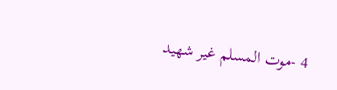4 -موت المسلم غير شهيد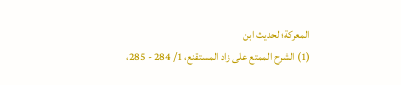المعركة؛ لحديث ابن
(1) الشرح الممتع على زاد المستقنع، 1/ 284 - 285،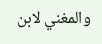والمغني لابن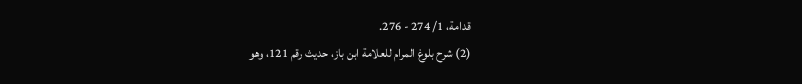قدامة، 1/ 274 - 276.
(2) شرح بلوغ المرام للعلامة ابن باز، حديث رقم 121، وهو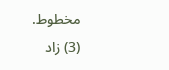مخطوط.
(3) زاد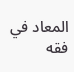المعاد في فقه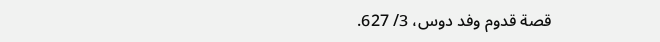قصة قدوم وفد دوس، 3/ 627.